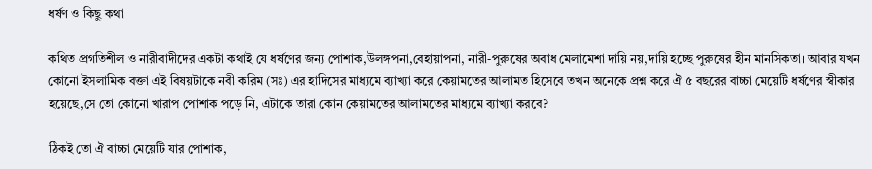ধর্ষণ ও কিছু কথা

কথিত প্রগতিশীল ও নারীবাদীদের একটা কথাই যে ধর্ষণের জন্য পোশাক,উলঙ্গপনা,বেহায়াপনা, নারী-পুরুষের অবাধ মেলামেশা দায়ি নয়,দায়ি হচ্ছে পুরুষের হীন মানসিকতা। আবার যখন কোনো ইসলামিক বক্তা এই বিষয়টাকে নবী করিম (সঃ) এর হাদিসের মাধ্যমে ব্যাখ্যা করে কেয়ামতের আলামত হিসেবে তখন অনেকে প্রশ্ন করে ঐ ৫ বছরের বাচ্চা মেয়েটি ধর্ষণের স্বীকার হয়েছে,সে তো কোনো খারাপ পোশাক পড়ে নি, এটাকে তারা কোন কেয়ামতের আলামতের মাধ্যমে ব্যাখ্যা করবে?

ঠিকই তো ঐ বাচ্চা মেয়েটি যার পোশাক,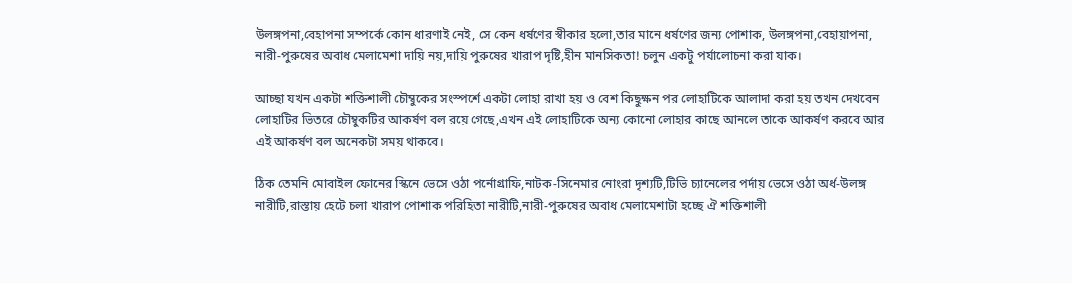উলঙ্গপনা,বেহাপনা সম্পর্কে কোন ধারণাই নেই, সে কেন ধর্ষণের স্বীকার হলো,তার মানে ধর্ষণের জন্য পোশাক, উলঙ্গপনা,বেহায়াপনা, নারী-পুরুষের অবাধ মেলামেশা দায়ি নয়,দায়ি পুরুষের খারাপ দৃষ্টি,হীন মানসিকতা! চলুন একটু পর্যালোচনা করা যাক।

আচ্ছা যখন একটা শক্তিশালী চৌম্বুকের সংস্পর্শে একটা লোহা রাখা হয় ও বেশ কিছুক্ষন পর লোহাটিকে আলাদা করা হয় তখন দেখবেন লোহাটির ভিতরে চৌম্বুকটির আকর্ষণ বল রয়ে গেছে,এখন এই লোহাটিকে অন্য কোনো লোহার কাছে আনলে তাকে আকর্ষণ করবে আর এই আকর্ষণ বল অনেকটা সময় থাকবে।

ঠিক তেমনি মোবাইল ফোনের স্কিনে ভেসে ওঠা পর্নোগ্রাফি,নাটক-সিনেমার নোংরা দৃশ্যটি,টিভি চ্যানেলের পর্দায় ভেসে ওঠা অর্ধ-উলঙ্গ নারীটি,রাস্তায় হেটে চলা খারাপ পোশাক পরিহিতা নারীটি,নারী-পুরুষের অবাধ মেলামেশাটা হচ্ছে ঐ শক্তিশালী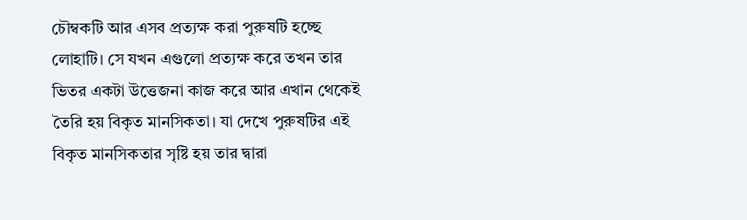চৌম্বকটি আর এসব প্রত্যক্ষ করা পুরুষটি হচ্ছে লোহাটি। সে যখন এগুলো প্রত্যক্ষ করে তখন তার ভিতর একটা উত্তেজনা কাজ করে আর এখান থেকেই তৈরি হয় বিকৃত মানসিকতা। যা দেখে পুরুষটির এই বিকৃত মানসিকতার সৃষ্টি হয় তার দ্বারা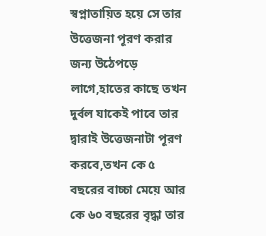স্বপ্নাতায়িত হয়ে সে তার উত্তেজনা পূরণ করার জন্য উঠেপড়ে লাগে,হাতের কাছে তখন দুর্বল যাকেই পাবে তার দ্বারাই উত্তেজনাটা পূরণ করবে,তখন কে ৫ বছরের বাচ্চা মেয়ে আর কে ৬০ বছরের বৃদ্ধা তার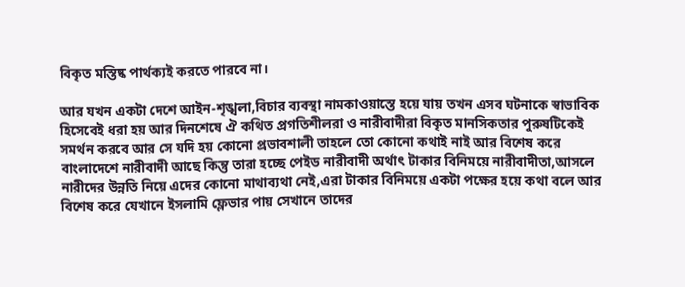বিকৃত মস্তিষ্ক পার্থক্যই করতে পারবে না।

আর যখন একটা দেশে আইন-শৃঙ্খলা,বিচার ব্যবস্থা নামকাওয়াস্তে হয়ে যায় তখন এসব ঘটনাকে স্বাভাবিক হিসেবেই ধরা হয় আর দিনশেষে ঐ কথিত প্রগতিশীলরা ও নারীবাদীরা বিকৃত মানসিকতার পুরুষটিকেই সমর্থন করবে আর সে যদি হয় কোনো প্রভাবশালী তাহলে তো কোনো কথাই নাই আর বিশেষ করে বাংলাদেশে নারীবাদী আছে কিন্তু তারা হচ্ছে পেইড নারীবাদী অর্থাৎ টাকার বিনিময়ে নারীবাদীতা,আসলে নারীদের উন্নতি নিয়ে এদের কোনো মাথাব্যথা নেই,এরা টাকার বিনিময়ে একটা পক্ষের হয়ে কথা বলে আর বিশেষ করে যেখানে ইসলামি ফ্লেভার পায় সেখানে তাদের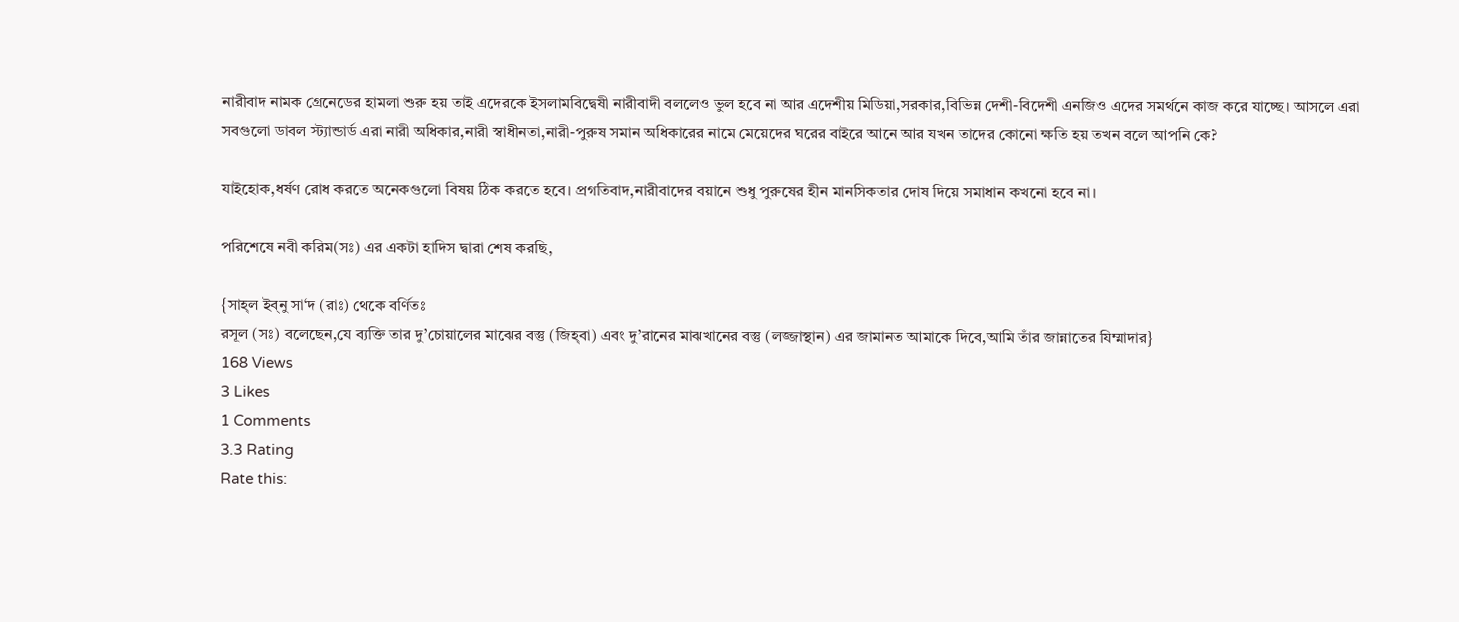নারীবাদ নামক গ্রেনেডের হামলা শুরু হয় তাই এদেরকে ইসলামবিদ্বেষী নারীবাদী বললেও ভুল হবে না আর এদেশীয় মিডিয়া,সরকার,বিভিন্ন দেশী-বিদেশী এনজিও এদের সমর্থনে কাজ করে যাচ্ছে। আসলে এরা সবগুলো ডাবল স্ট্যান্ডার্ড এরা নারী অধিকার,নারী স্বাধীনতা,নারী-পুরুষ সমান অধিকারের নামে মেয়েদের ঘরের বাইরে আনে আর যখন তাদের কোনো ক্ষতি হয় তখন বলে আপনি কে?

যাইহোক,ধর্ষণ রোধ করতে অনেকগুলো বিষয় ঠিক করতে হবে। প্রগতিবাদ,নারীবাদের বয়ানে শুধু পুরুষের হীন মানসিকতার দোষ দিয়ে সমাধান কখনো হবে না।

পরিশেষে নবী করিম(সঃ) এর একটা হাদিস দ্বারা শেষ করছি,

{সাহ্‌ল ইব্‌নু সা‘দ (রাঃ) থেকে বর্ণিতঃ
রসূল (সঃ) বলেছেন,যে ব্যক্তি তার দু’চোয়ালের মাঝের বস্তু (জিহ্‌বা) এবং দু’রানের মাঝখানের বস্তু (লজ্জাস্থান) এর জামানত আমাকে দিবে,আমি তাঁর জান্নাতের যিম্মাদার}
168 Views
3 Likes
1 Comments
3.3 Rating
Rate this: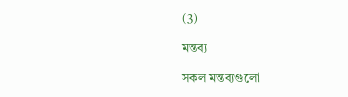(3)

মন্তব্য

সকল মন্তব্যগুলো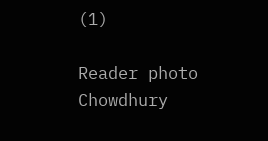(1)

Reader photo
Chowdhury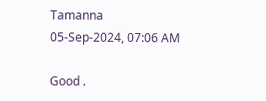Tamanna
05-Sep-2024, 07:06 AM

Good .